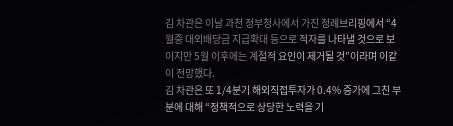김 차관은 이날 과천 정부청사에서 가진 정례브리핑에서 “4월중 대외배당금 지급확대 등으로 적자를 나타낼 것으로 보이지만 5월 이후에는 계절적 요인이 제거될 것”이라며 이같이 전망했다.
김 차관은 또 1/4분기 해외직접투자가 0.4% 증가에 그친 부분에 대해 “정책적으로 상당한 노력을 기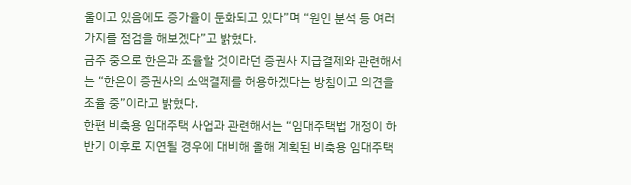울이고 있음에도 증가율이 둔화되고 있다”며 “원인 분석 등 여러 가지를 점검을 해보겠다”고 밝혔다.
금주 중으로 한은과 조율할 것이라던 증권사 지급결제와 관련해서는 “한은이 증권사의 소액결제를 허용하겠다는 방침이고 의견을 조율 중”이라고 밝혔다.
한편 비축용 임대주택 사업과 관련해서는 “임대주택법 개정이 하반기 이후로 지연될 경우에 대비해 올해 계획된 비축용 임대주택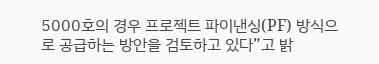5000호의 경우 프로젝트 파이낸싱(PF) 방식으로 공급하는 방안을 검토하고 있다”고 밝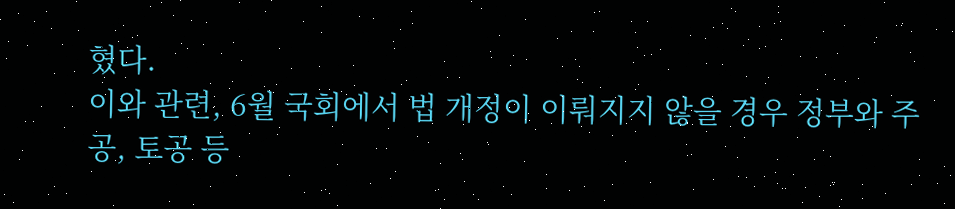혔다.
이와 관련, 6월 국회에서 법 개정이 이뤄지지 않을 경우 정부와 주공, 토공 등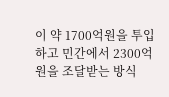이 약 1700억원을 투입하고 민간에서 2300억원을 조달받는 방식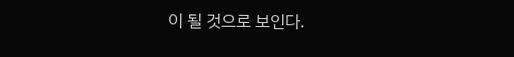이 될 것으로 보인다.